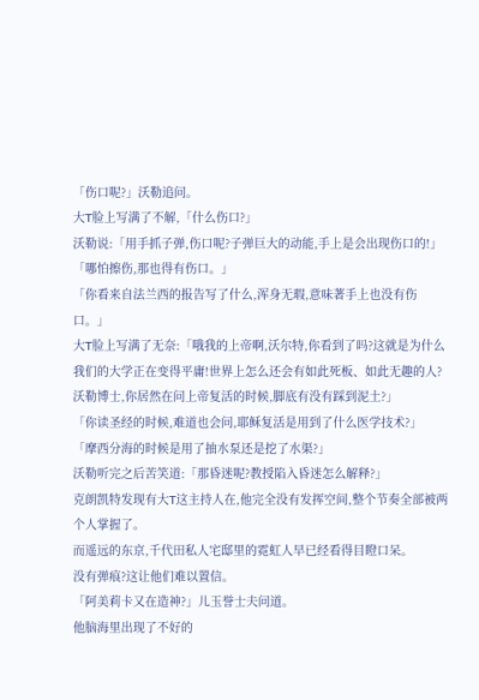「伤口呢?」沃勒追问。
大T脸上写满了不解,「什么伤口?」
沃勒说:「用手抓子弹,伤口呢?子弹巨大的动能,手上是会出现伤口的!」
「哪怕擦伤,那也得有伤口。」
「你看来自法兰西的报告写了什么,浑身无瑕,意味著手上也没有伤口。」
大T脸上写满了无奈:「哦我的上帝啊,沃尔特,你看到了吗?这就是为什么我们的大学正在变得平庸!世界上怎么还会有如此死板、如此无趣的人?沃勒博士,你居然在问上帝复活的时候,脚底有没有踩到泥土?」
「你读圣经的时候,难道也会问,耶稣复活是用到了什么医学技术?」
「摩西分海的时候是用了抽水泵还是挖了水渠?」
沃勒听完之后苦笑道:「那昏迷呢?教授陷入昏迷怎么解释?」
克朗凯特发现有大T这主持人在,他完全没有发挥空间,整个节奏全部被两个人掌握了。
而遥远的东京,千代田私人宅邸里的霓虹人早已经看得目瞪口呆。
没有弹痕?这让他们难以置信。
「阿美莉卡又在造神?」儿玉誉士夫问道。
他脑海里出现了不好的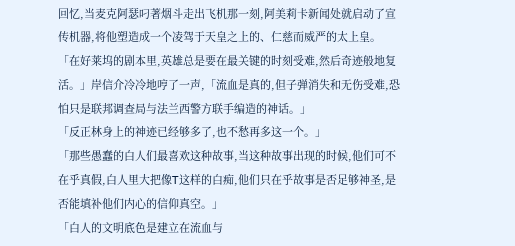回忆,当麦克阿瑟叼著烟斗走出飞机那一刻,阿美莉卡新闻处就启动了宣传机器,将他塑造成一个凌驾于天皇之上的、仁慈而威严的太上皇。
「在好莱坞的剧本里,英雄总是要在最关键的时刻受难,然后奇迹般地复活。」岸信介冷冷地哼了一声,「流血是真的,但子弹消失和无伤受难,恐怕只是联邦调查局与法兰西警方联手编造的神话。」
「反正林身上的神迹已经够多了,也不愁再多这一个。」
「那些愚蠢的白人们最喜欢这种故事,当这种故事出现的时候,他们可不在乎真假,白人里大把像T这样的白痴,他们只在乎故事是否足够神圣,是否能填补他们内心的信仰真空。」
「白人的文明底色是建立在流血与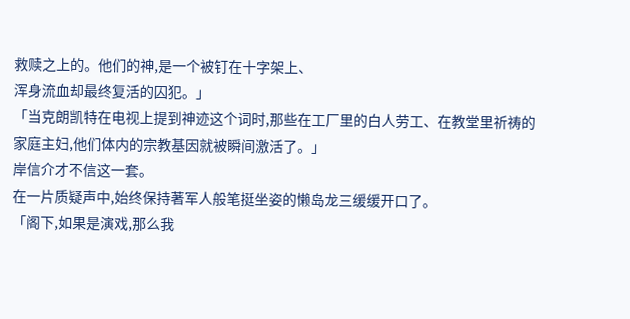救赎之上的。他们的神,是一个被钉在十字架上、
浑身流血却最终复活的囚犯。」
「当克朗凯特在电视上提到神迹这个词时,那些在工厂里的白人劳工、在教堂里祈祷的家庭主妇,他们体内的宗教基因就被瞬间激活了。」
岸信介才不信这一套。
在一片质疑声中,始终保持著军人般笔挺坐姿的懒岛龙三缓缓开口了。
「阁下,如果是演戏,那么我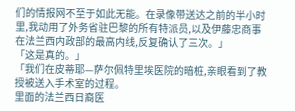们的情报网不至于如此无能。在录像带送达之前的半小时里,我动用了外务省驻巴黎的所有特派员,以及伊藤忠商事在法兰西内政部的最高内线,反复确认了三次。」
「这是真的。」
「我们在皮蒂耶—萨尔佩特里埃医院的暗桩,亲眼看到了教授被送入手术室的过程。
里面的法兰西日裔医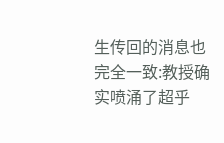生传回的消息也完全一致:教授确实喷涌了超乎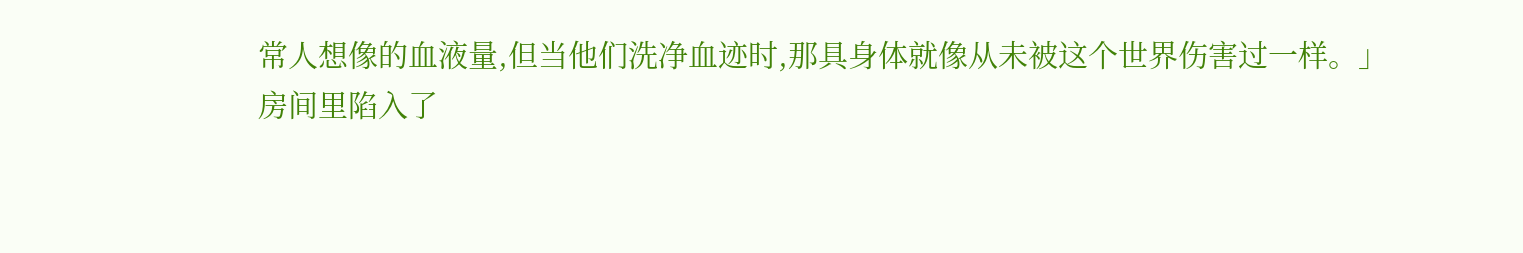常人想像的血液量,但当他们洗净血迹时,那具身体就像从未被这个世界伤害过一样。」
房间里陷入了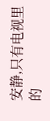安静,只有电视里的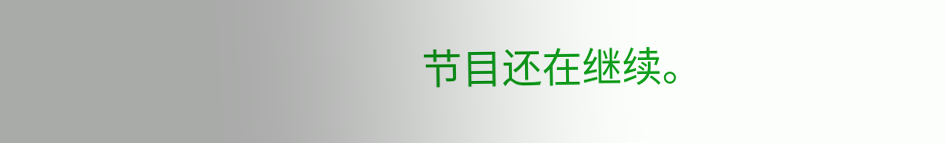节目还在继续。